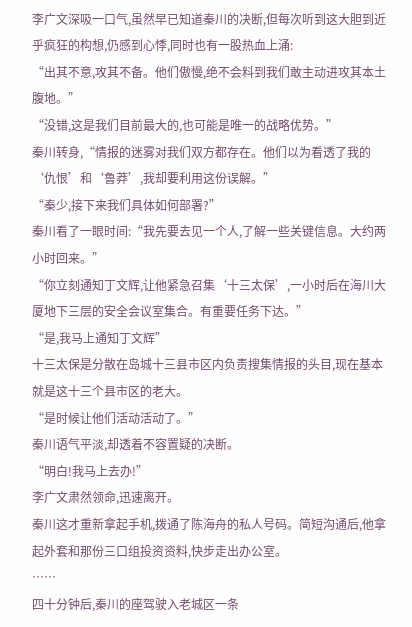李广文深吸一口气,虽然早已知道秦川的决断,但每次听到这大胆到近乎疯狂的构想,仍感到心悸,同时也有一股热血上涌:
“出其不意,攻其不备。他们傲慢,绝不会料到我们敢主动进攻其本土腹地。”
“没错,这是我们目前最大的,也可能是唯一的战略优势。”
秦川转身,“情报的迷雾对我们双方都存在。他们以为看透了我的‘仇恨’和‘鲁莽’,我却要利用这份误解。”
“秦少,接下来我们具体如何部署?”
秦川看了一眼时间:“我先要去见一个人,了解一些关键信息。大约两小时回来。”
“你立刻通知丁文辉,让他紧急召集‘十三太保’,一小时后在海川大厦地下三层的安全会议室集合。有重要任务下达。”
“是,我马上通知丁文辉”
十三太保是分散在岛城十三县市区内负责搜集情报的头目,现在基本就是这十三个县市区的老大。
“是时候让他们活动活动了。”
秦川语气平淡,却透着不容置疑的决断。
“明白!我马上去办!”
李广文肃然领命,迅速离开。
秦川这才重新拿起手机,拨通了陈海舟的私人号码。简短沟通后,他拿起外套和那份三口组投资资料,快步走出办公室。
……
四十分钟后,秦川的座驾驶入老城区一条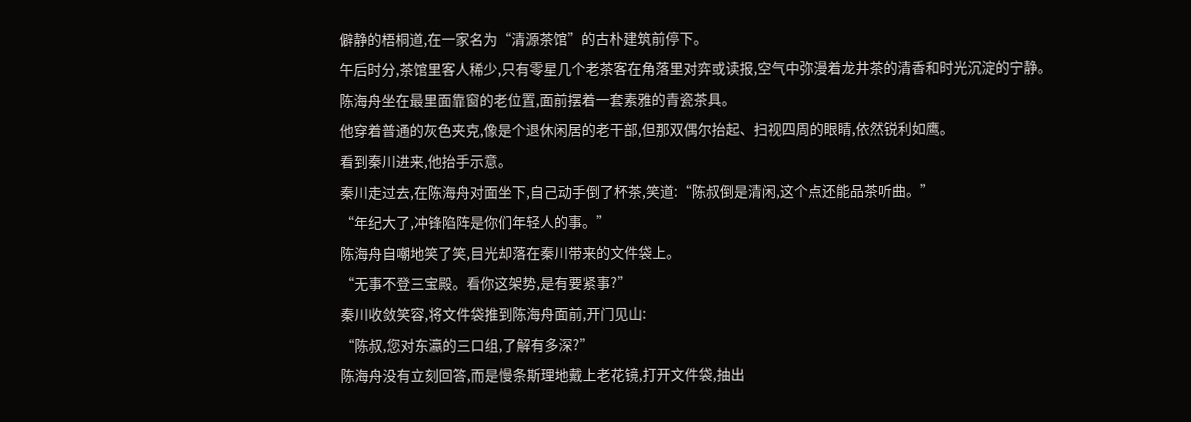僻静的梧桐道,在一家名为“清源茶馆”的古朴建筑前停下。
午后时分,茶馆里客人稀少,只有零星几个老茶客在角落里对弈或读报,空气中弥漫着龙井茶的清香和时光沉淀的宁静。
陈海舟坐在最里面靠窗的老位置,面前摆着一套素雅的青瓷茶具。
他穿着普通的灰色夹克,像是个退休闲居的老干部,但那双偶尔抬起、扫视四周的眼睛,依然锐利如鹰。
看到秦川进来,他抬手示意。
秦川走过去,在陈海舟对面坐下,自己动手倒了杯茶,笑道:“陈叔倒是清闲,这个点还能品茶听曲。”
“年纪大了,冲锋陷阵是你们年轻人的事。”
陈海舟自嘲地笑了笑,目光却落在秦川带来的文件袋上。
“无事不登三宝殿。看你这架势,是有要紧事?”
秦川收敛笑容,将文件袋推到陈海舟面前,开门见山:
“陈叔,您对东瀛的三口组,了解有多深?”
陈海舟没有立刻回答,而是慢条斯理地戴上老花镜,打开文件袋,抽出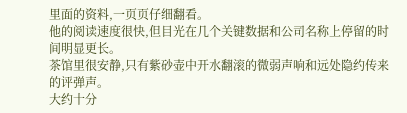里面的资料,一页页仔细翻看。
他的阅读速度很快,但目光在几个关键数据和公司名称上停留的时间明显更长。
茶馆里很安静,只有紫砂壶中开水翻滚的微弱声响和远处隐约传来的评弹声。
大约十分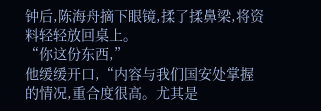钟后,陈海舟摘下眼镜,揉了揉鼻梁,将资料轻轻放回桌上。
“你这份东西,”
他缓缓开口,“内容与我们国安处掌握的情况,重合度很高。尤其是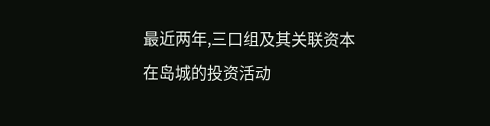最近两年,三口组及其关联资本在岛城的投资活动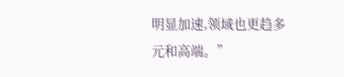明显加速,领域也更趋多元和高端。”